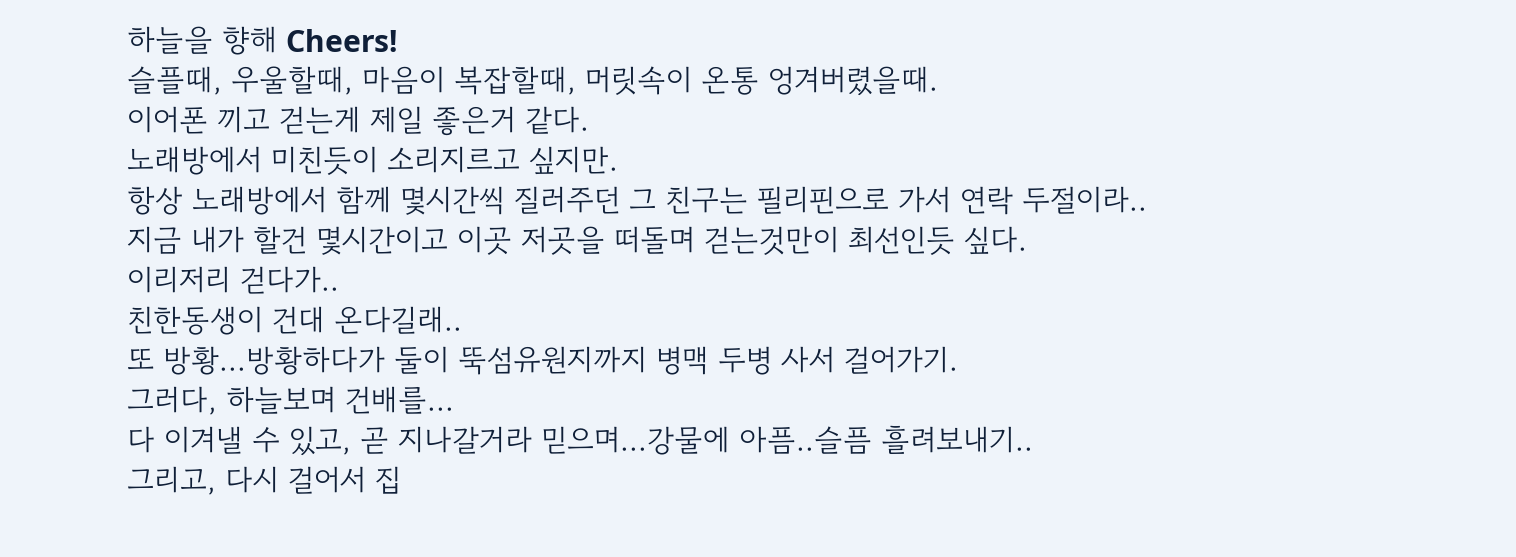하늘을 향해 Cheers!
슬플때, 우울할때, 마음이 복잡할때, 머릿속이 온통 엉겨버렸을때.
이어폰 끼고 걷는게 제일 좋은거 같다.
노래방에서 미친듯이 소리지르고 싶지만.
항상 노래방에서 함께 몇시간씩 질러주던 그 친구는 필리핀으로 가서 연락 두절이라..
지금 내가 할건 몇시간이고 이곳 저곳을 떠돌며 걷는것만이 최선인듯 싶다.
이리저리 걷다가..
친한동생이 건대 온다길래..
또 방황...방황하다가 둘이 뚝섬유원지까지 병맥 두병 사서 걸어가기.
그러다, 하늘보며 건배를...
다 이겨낼 수 있고, 곧 지나갈거라 믿으며...강물에 아픔..슬픔 흘려보내기..
그리고, 다시 걸어서 집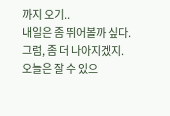까지 오기..
내일은 좀 뛰어볼까 싶다.
그럼, 좀 더 나아지겠지.
오늘은 잘 수 있으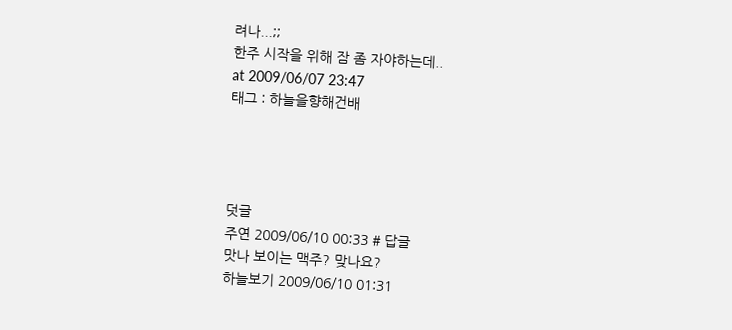려나...;;
한주 시작을 위해 잠 좀 자야하는데..
at 2009/06/07 23:47
태그 : 하늘을향해건배




덧글
주연 2009/06/10 00:33 # 답글
맛나 보이는 맥주? 맞나요?
하늘보기 2009/06/10 01:31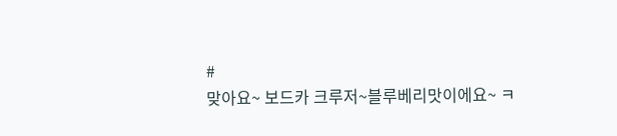#
맞아요~ 보드카 크루저~블루베리맛이에요~ ㅋ